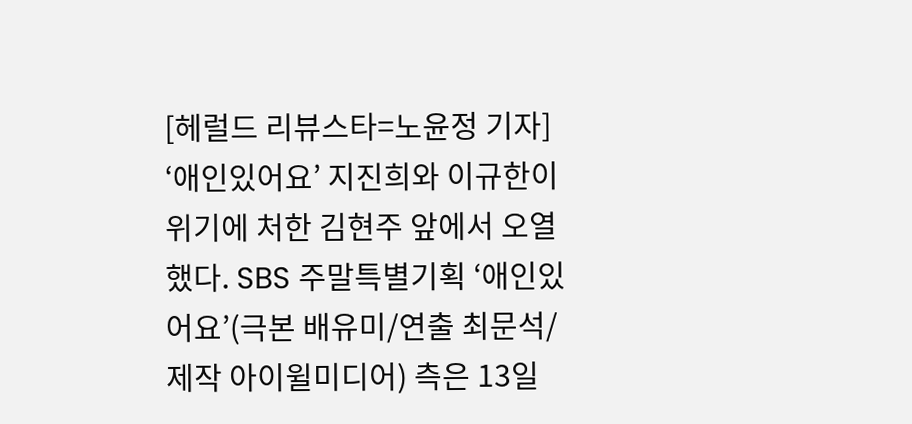[헤럴드 리뷰스타=노윤정 기자] ‘애인있어요’ 지진희와 이규한이 위기에 처한 김현주 앞에서 오열했다. SBS 주말특별기획 ‘애인있어요’(극본 배유미/연출 최문석/제작 아이윌미디어) 측은 13일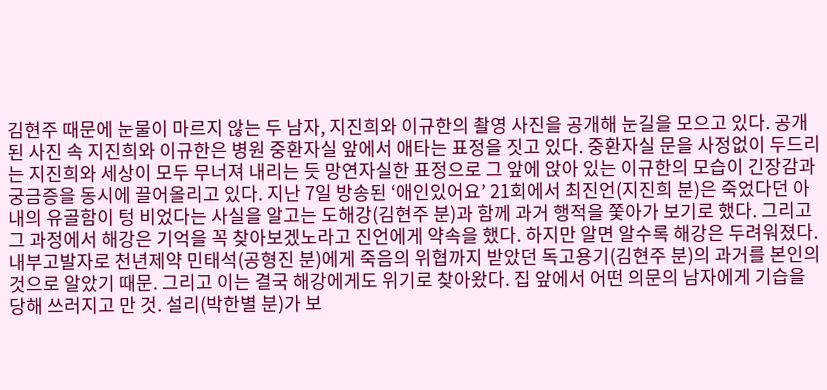김현주 때문에 눈물이 마르지 않는 두 남자, 지진희와 이규한의 촬영 사진을 공개해 눈길을 모으고 있다. 공개된 사진 속 지진희와 이규한은 병원 중환자실 앞에서 애타는 표정을 짓고 있다. 중환자실 문을 사정없이 두드리는 지진희와 세상이 모두 무너져 내리는 듯 망연자실한 표정으로 그 앞에 앉아 있는 이규한의 모습이 긴장감과 궁금증을 동시에 끌어올리고 있다. 지난 7일 방송된 ‘애인있어요’ 21회에서 최진언(지진희 분)은 죽었다던 아내의 유골함이 텅 비었다는 사실을 알고는 도해강(김현주 분)과 함께 과거 행적을 쫓아가 보기로 했다. 그리고 그 과정에서 해강은 기억을 꼭 찾아보겠노라고 진언에게 약속을 했다. 하지만 알면 알수록 해강은 두려워졌다. 내부고발자로 천년제약 민태석(공형진 분)에게 죽음의 위협까지 받았던 독고용기(김현주 분)의 과거를 본인의 것으로 알았기 때문. 그리고 이는 결국 해강에게도 위기로 찾아왔다. 집 앞에서 어떤 의문의 남자에게 기습을 당해 쓰러지고 만 것. 설리(박한별 분)가 보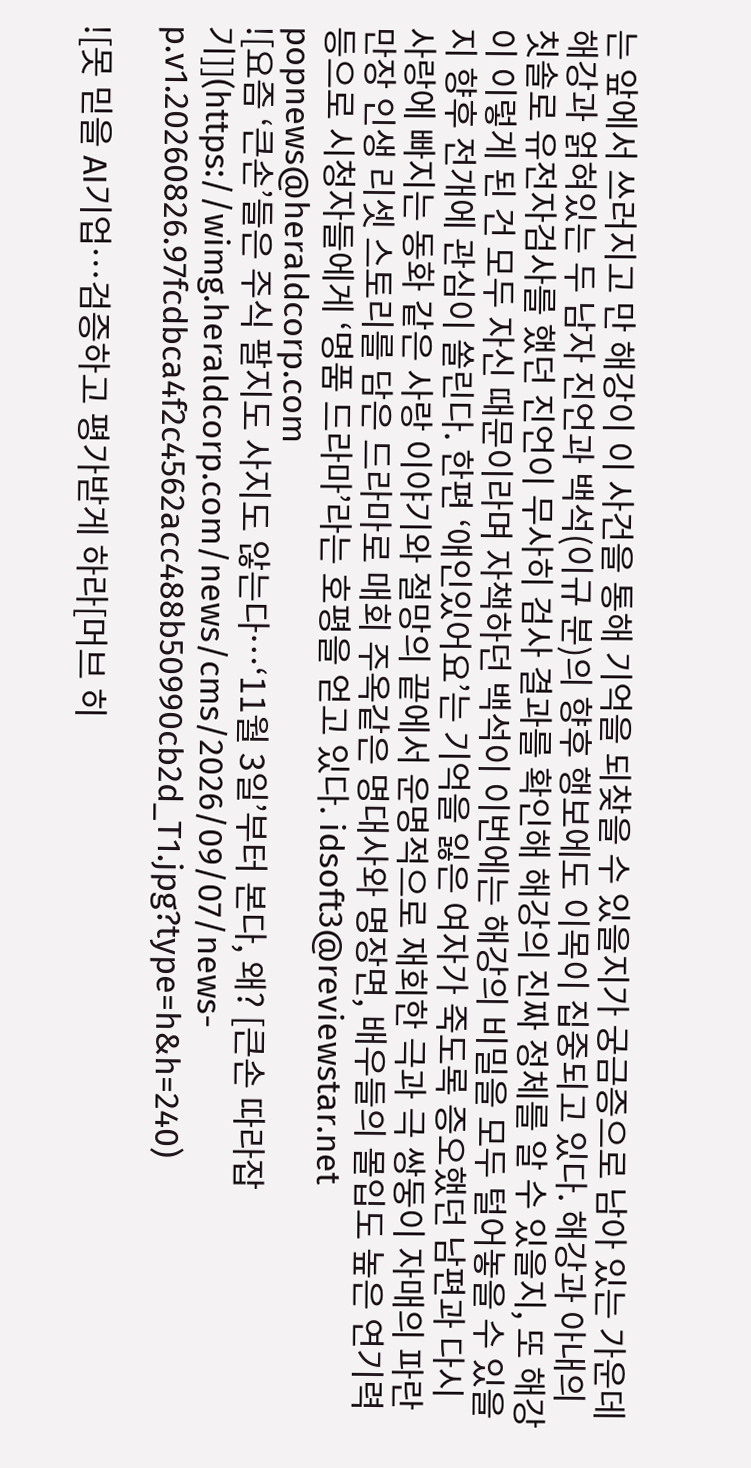는 앞에서 쓰러지고 만 해강이 이 사건을 통해 기억을 되찾을 수 있을지가 궁금증으로 남아 있는 가운데 해강과 얽혀있는 두 남자 진언과 백석(이규 분)의 향후 행보에도 이목이 집중되고 있다. 해강과 아내의 칫솔로 유전자검사를 했던 진언이 무사히 검사 결과를 확인해 해강의 진짜 정체를 알 수 있을지, 또 해강이 이렇게 된 건 모두 자신 때문이라며 자책하던 백석이 이번에는 해강의 비밀을 모두 털어놓을 수 있을지 향후 전개에 관심이 쏠린다. 한편 ‘애인있어요’는 기억을 잃은 여자가 죽도록 증오했던 남편과 다시 사랑에 빠지는 동화 같은 사랑 이야기와 절망의 끝에서 운명적으로 재회한 극과 극 쌍둥이 자매의 파란만장 인생 리셋 스토리를 담은 드라마로 매회 주옥같은 명대사와 명장면, 배우들의 몰입도 높은 연기력 등으로 시청자들에게 ‘명품 드라마’라는 호평을 얻고 있다. idsoft3@reviewstar.net
popnews@heraldcorp.com
![요즘 ‘큰손’들은 주식 팔지도 사지도 않는다…‘11월 3일’부터 본다, 왜? [큰손 따라잡기]](https://wimg.heraldcorp.com/news/cms/2026/09/07/news-p.v1.20260826.97fcdbca4f2c4562acc488b50990cb2d_T1.jpg?type=h&h=240)

![못 믿을 AI기업…검증하고 평가받게 하라[머브 히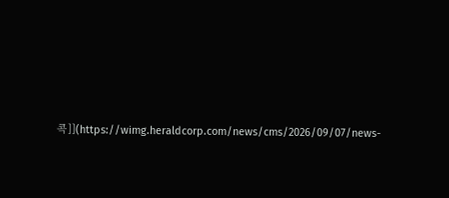콕]](https://wimg.heraldcorp.com/news/cms/2026/09/07/news-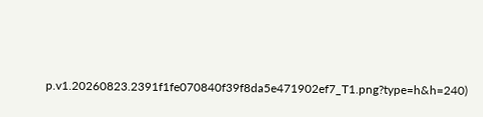p.v1.20260823.2391f1fe070840f39f8da5e471902ef7_T1.png?type=h&h=240)